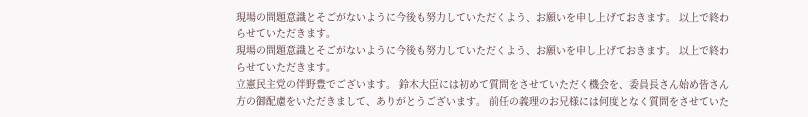現場の問題意識とそごがないように今後も努力していただくよう、お願いを申し上げておきます。 以上で終わらせていただきます。
現場の問題意識とそごがないように今後も努力していただくよう、お願いを申し上げておきます。 以上で終わらせていただきます。
立憲民主党の伴野豊でございます。 鈴木大臣には初めて質問をさせていただく機会を、委員長さん始め皆さん方の御配慮をいただきまして、ありがとうございます。 前任の義理のお兄様には何度となく質問をさせていた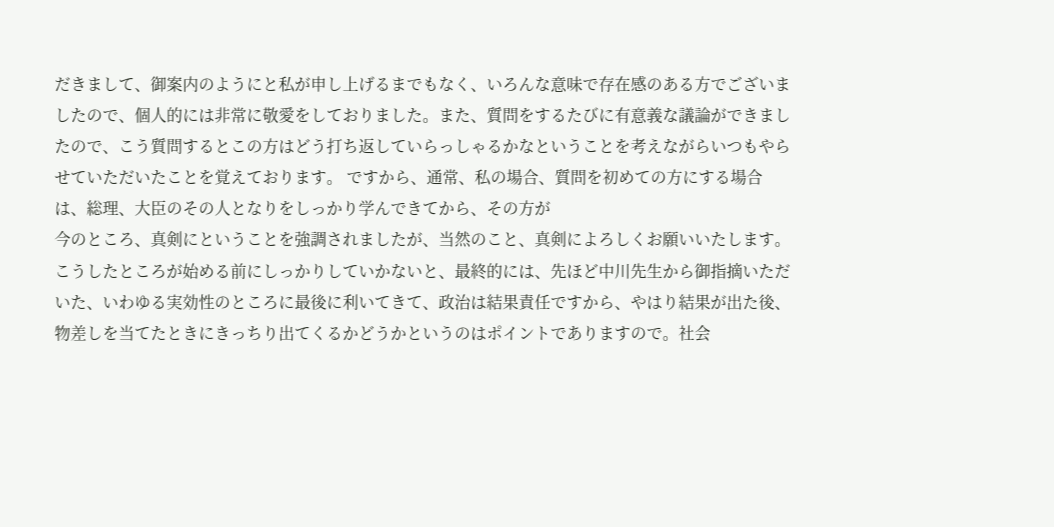だきまして、御案内のようにと私が申し上げるまでもなく、いろんな意味で存在感のある方でございましたので、個人的には非常に敬愛をしておりました。また、質問をするたびに有意義な議論ができましたので、こう質問するとこの方はどう打ち返していらっしゃるかなということを考えながらいつもやらせていただいたことを覚えております。 ですから、通常、私の場合、質問を初めての方にする場合は、総理、大臣のその人となりをしっかり学んできてから、その方が
今のところ、真剣にということを強調されましたが、当然のこと、真剣によろしくお願いいたします。 こうしたところが始める前にしっかりしていかないと、最終的には、先ほど中川先生から御指摘いただいた、いわゆる実効性のところに最後に利いてきて、政治は結果責任ですから、やはり結果が出た後、物差しを当てたときにきっちり出てくるかどうかというのはポイントでありますので。社会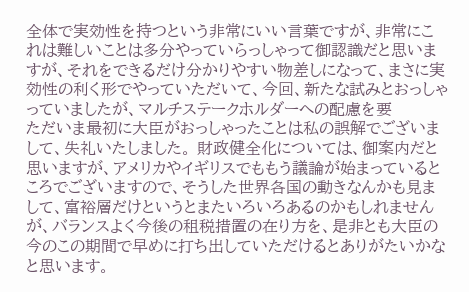全体で実効性を持つという非常にいい言葉ですが、非常にこれは難しいことは多分やっていらっしゃって御認識だと思いますが、それをできるだけ分かりやすい物差しになって、まさに実効性の利く形でやっていただいて、今回、新たな試みとおっしゃっていましたが、マルチステークホルダーへの配慮を要
ただいま最初に大臣がおっしゃったことは私の誤解でございまして、失礼いたしました。 財政健全化については、御案内だと思いますが、アメリカやイギリスでももう議論が始まっているところでございますので、そうした世界各国の動きなんかも見まして、富裕層だけというとまたいろいろあるのかもしれませんが、バランスよく今後の租税措置の在り方を、是非とも大臣の今のこの期間で早めに打ち出していただけるとありがたいかなと思います。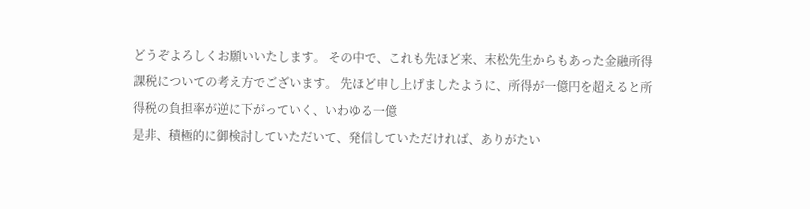どうぞよろしくお願いいたします。 その中で、これも先ほど来、末松先生からもあった金融所得課税についての考え方でございます。 先ほど申し上げましたように、所得が一億円を超えると所得税の負担率が逆に下がっていく、いわゆる一億
是非、積極的に御検討していただいて、発信していただければ、ありがたい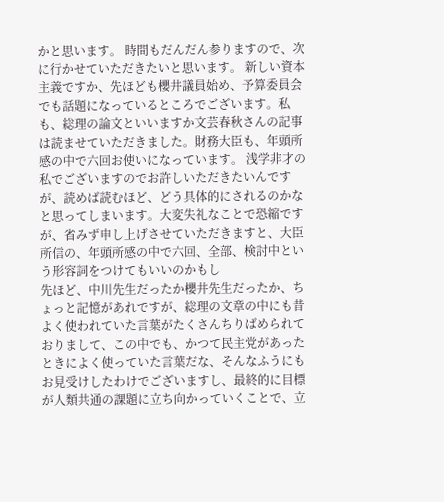かと思います。 時間もだんだん参りますので、次に行かせていただきたいと思います。 新しい資本主義ですか、先ほども櫻井議員始め、予算委員会でも話題になっているところでございます。私も、総理の論文といいますか文芸春秋さんの記事は読ませていただきました。財務大臣も、年頭所感の中で六回お使いになっています。 浅学非才の私でございますのでお許しいただきたいんですが、読めば読むほど、どう具体的にされるのかなと思ってしまいます。大変失礼なことで恐縮ですが、省みず申し上げさせていただきますと、大臣所信の、年頭所感の中で六回、全部、検討中という形容詞をつけてもいいのかもし
先ほど、中川先生だったか櫻井先生だったか、ちょっと記憶があれですが、総理の文章の中にも昔よく使われていた言葉がたくさんちりばめられておりまして、この中でも、かつて民主党があったときによく使っていた言葉だな、そんなふうにもお見受けしたわけでございますし、最終的に目標が人類共通の課題に立ち向かっていくことで、立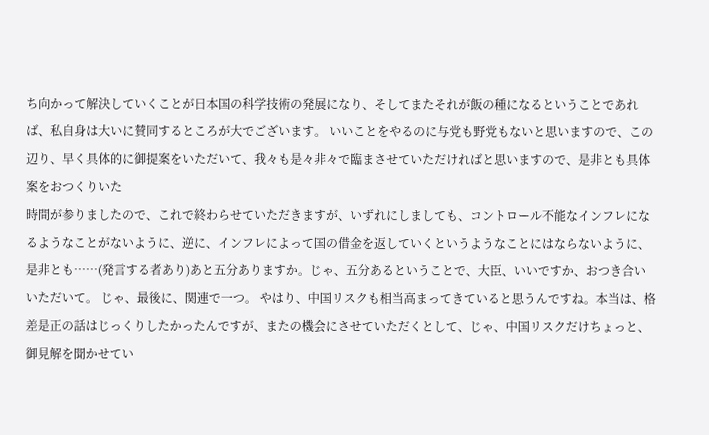ち向かって解決していくことが日本国の科学技術の発展になり、そしてまたそれが飯の種になるということであれば、私自身は大いに賛同するところが大でございます。 いいことをやるのに与党も野党もないと思いますので、この辺り、早く具体的に御提案をいただいて、我々も是々非々で臨まさせていただければと思いますので、是非とも具体案をおつくりいた
時間が参りましたので、これで終わらせていただきますが、いずれにしましても、コントロール不能なインフレになるようなことがないように、逆に、インフレによって国の借金を返していくというようなことにはならないように、是非とも……(発言する者あり)あと五分ありますか。じゃ、五分あるということで、大臣、いいですか、おつき合いいただいて。 じゃ、最後に、関連で一つ。 やはり、中国リスクも相当高まってきていると思うんですね。本当は、格差是正の話はじっくりしたかったんですが、またの機会にさせていただくとして、じゃ、中国リスクだけちょっと、御見解を聞かせてい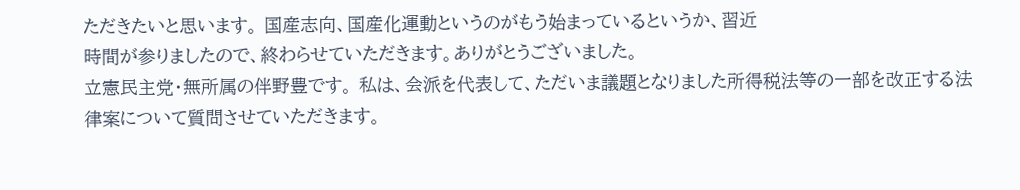ただきたいと思います。 国産志向、国産化運動というのがもう始まっているというか、習近
時間が参りましたので、終わらせていただきます。ありがとうございました。
立憲民主党・無所属の伴野豊です。 私は、会派を代表して、ただいま議題となりました所得税法等の一部を改正する法律案について質問させていただきます。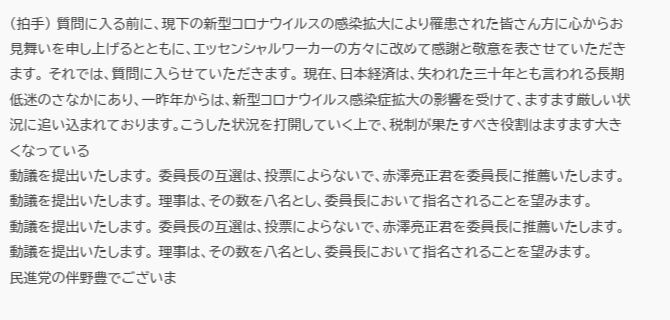(拍手) 質問に入る前に、現下の新型コロナウイルスの感染拡大により罹患された皆さん方に心からお見舞いを申し上げるとともに、エッセンシャルワーカーの方々に改めて感謝と敬意を表させていただきます。 それでは、質問に入らせていただきます。 現在、日本経済は、失われた三十年とも言われる長期低迷のさなかにあり、一昨年からは、新型コロナウイルス感染症拡大の影響を受けて、ますます厳しい状況に追い込まれております。こうした状況を打開していく上で、税制が果たすべき役割はますます大きくなっている
動議を提出いたします。 委員長の互選は、投票によらないで、赤澤亮正君を委員長に推薦いたします。
動議を提出いたします。 理事は、その数を八名とし、委員長において指名されることを望みます。
動議を提出いたします。 委員長の互選は、投票によらないで、赤澤亮正君を委員長に推薦いたします。
動議を提出いたします。 理事は、その数を八名とし、委員長において指名されることを望みます。
民進党の伴野豊でございま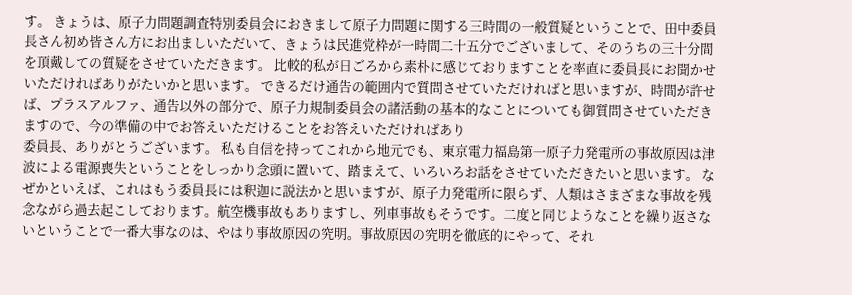す。 きょうは、原子力問題調査特別委員会におきまして原子力問題に関する三時間の一般質疑ということで、田中委員長さん初め皆さん方にお出ましいただいて、きょうは民進党枠が一時間二十五分でございまして、そのうちの三十分間を頂戴しての質疑をさせていただきます。 比較的私が日ごろから素朴に感じておりますことを率直に委員長にお聞かせいただければありがたいかと思います。 できるだけ通告の範囲内で質問させていただければと思いますが、時間が許せば、プラスアルファ、通告以外の部分で、原子力規制委員会の諸活動の基本的なことについても御質問させていただきますので、今の準備の中でお答えいただけることをお答えいただければあり
委員長、ありがとうございます。 私も自信を持ってこれから地元でも、東京電力福島第一原子力発電所の事故原因は津波による電源喪失ということをしっかり念頭に置いて、踏まえて、いろいろお話をさせていただきたいと思います。 なぜかといえば、これはもう委員長には釈迦に説法かと思いますが、原子力発電所に限らず、人類はさまざまな事故を残念ながら過去起こしております。航空機事故もありますし、列車事故もそうです。二度と同じようなことを繰り返さないということで一番大事なのは、やはり事故原因の究明。事故原因の究明を徹底的にやって、それ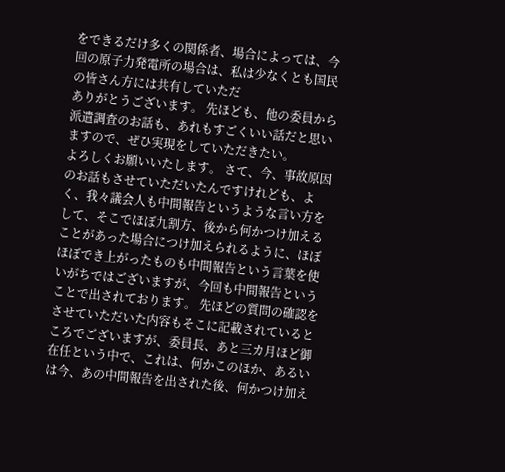をできるだけ多くの関係者、場合によっては、今回の原子力発電所の場合は、私は少なくとも国民の皆さん方には共有していただ
ありがとうございます。 先ほども、他の委員から派遣調査のお話も、あれもすごくいい話だと思いますので、ぜひ実現をしていただきたい。
よろしくお願いいたします。 さて、今、事故原因のお話もさせていただいたんですけれども、よく、我々議会人も中間報告というような言い方をして、そこでほぼ九割方、後から何かつけ加えることがあった場合につけ加えられるように、ほぼほぼでき上がったものも中間報告という言葉を使いがちではございますが、今回も中間報告ということで出されております。 先ほどの質問の確認をさせていただいた内容もそこに記載されているところでございますが、委員長、あと三カ月ほど御在任という中で、これは、何かこのほか、あるいは今、あの中間報告を出された後、何かつけ加え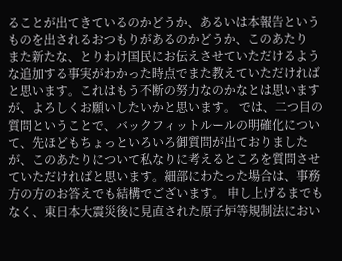ることが出てきているのかどうか、あるいは本報告というものを出されるおつもりがあるのかどうか、このあたり
また新たな、とりわけ国民にお伝えさせていただけるような追加する事実がわかった時点でまた教えていただければと思います。これはもう不断の努力なのかなとは思いますが、よろしくお願いしたいかと思います。 では、二つ目の質問ということで、バックフィットルールの明確化について、先ほどもちょっといろいろ御質問が出ておりましたが、このあたりについて私なりに考えるところを質問させていただければと思います。細部にわたった場合は、事務方の方のお答えでも結構でございます。 申し上げるまでもなく、東日本大震災後に見直された原子炉等規制法におい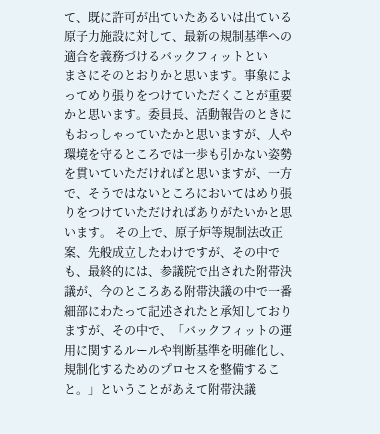て、既に許可が出ていたあるいは出ている原子力施設に対して、最新の規制基準への適合を義務づけるバックフィットとい
まさにそのとおりかと思います。事象によってめり張りをつけていただくことが重要かと思います。委員長、活動報告のときにもおっしゃっていたかと思いますが、人や環境を守るところでは一歩も引かない姿勢を貫いていただければと思いますが、一方で、そうではないところにおいてはめり張りをつけていただければありがたいかと思います。 その上で、原子炉等規制法改正案、先般成立したわけですが、その中でも、最終的には、参議院で出された附帯決議が、今のところある附帯決議の中で一番細部にわたって記述されたと承知しておりますが、その中で、「バックフィットの運用に関するルールや判断基準を明確化し、規制化するためのプロセスを整備すること。」ということがあえて附帯決議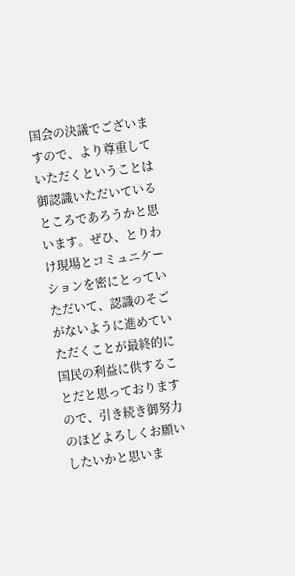国会の決議でございますので、より尊重していただくということは御認識いただいているところであろうかと思います。ぜひ、とりわけ現場とコミュニケーションを密にとっていただいて、認識のそごがないように進めていただくことが最終的に国民の利益に供することだと思っておりますので、引き続き御努力のほどよろしくお願いしたいかと思いま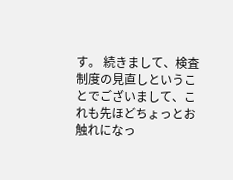す。 続きまして、検査制度の見直しということでございまして、これも先ほどちょっとお触れになっ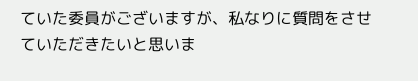ていた委員がございますが、私なりに質問をさせていただきたいと思いま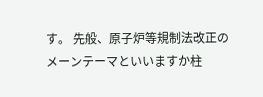す。 先般、原子炉等規制法改正のメーンテーマといいますか柱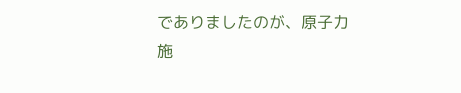でありましたのが、原子力施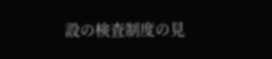設の検査制度の見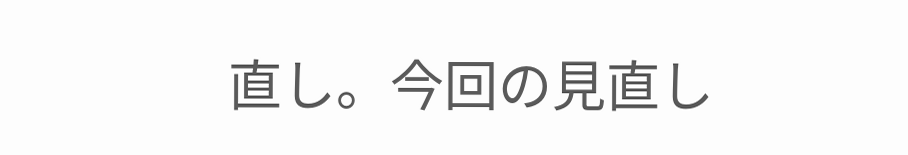直し。今回の見直し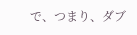で、つまり、ダブ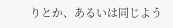りとか、あるいは同じよう